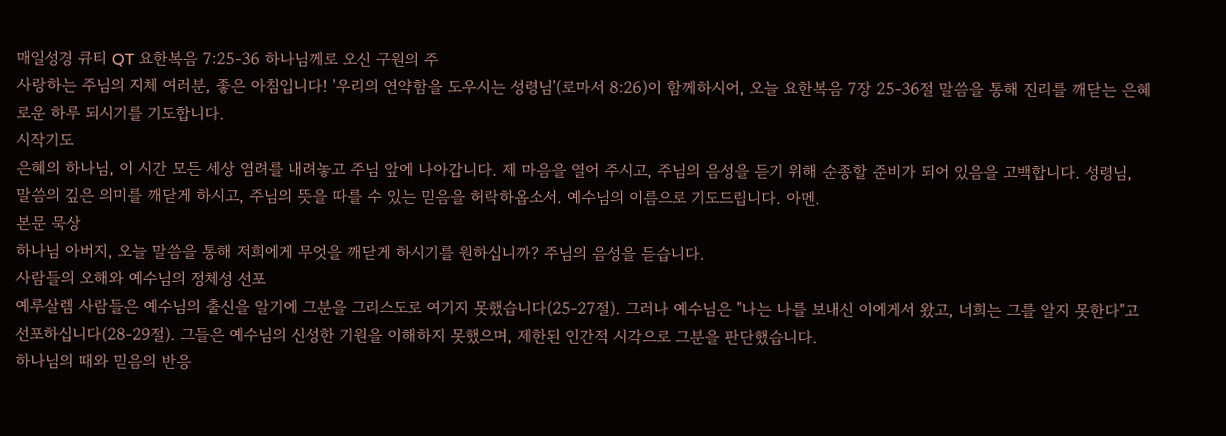매일성경 큐티 QT 요한복음 7:25-36 하나님께로 오신 구원의 주
사랑하는 주님의 지체 여러분, 좋은 아침입니다! '우리의 연약함을 도우시는 성령님'(로마서 8:26)이 함께하시어, 오늘 요한복음 7장 25-36절 말씀을 통해 진리를 깨닫는 은혜로운 하루 되시기를 기도합니다.
시작기도
은혜의 하나님, 이 시간 모든 세상 염려를 내려놓고 주님 앞에 나아갑니다. 제 마음을 열어 주시고, 주님의 음성을 듣기 위해 순종할 준비가 되어 있음을 고백합니다. 성령님, 말씀의 깊은 의미를 깨닫게 하시고, 주님의 뜻을 따를 수 있는 믿음을 허락하옵소서. 예수님의 이름으로 기도드립니다. 아멘.
본문 묵상
하나님 아버지, 오늘 말씀을 통해 저희에게 무엇을 깨닫게 하시기를 원하십니까? 주님의 음성을 듣습니다.
사람들의 오해와 예수님의 정체성 선포
예루살렘 사람들은 예수님의 출신을 알기에 그분을 그리스도로 여기지 못했습니다(25-27절). 그러나 예수님은 "나는 나를 보내신 이에게서 왔고, 너희는 그를 알지 못한다"고 선포하십니다(28-29절). 그들은 예수님의 신성한 기원을 이해하지 못했으며, 제한된 인간적 시각으로 그분을 판단했습니다.
하나님의 때와 믿음의 반응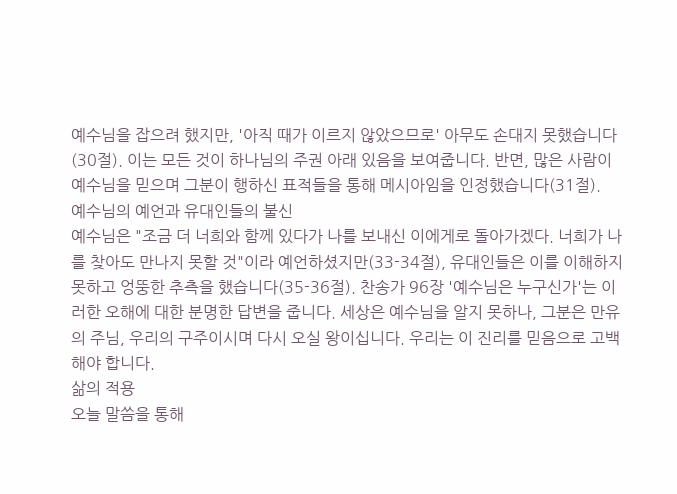예수님을 잡으려 했지만, '아직 때가 이르지 않았으므로' 아무도 손대지 못했습니다(30절). 이는 모든 것이 하나님의 주권 아래 있음을 보여줍니다. 반면, 많은 사람이 예수님을 믿으며 그분이 행하신 표적들을 통해 메시아임을 인정했습니다(31절).
예수님의 예언과 유대인들의 불신
예수님은 "조금 더 너희와 함께 있다가 나를 보내신 이에게로 돌아가겠다. 너희가 나를 찾아도 만나지 못할 것"이라 예언하셨지만(33-34절), 유대인들은 이를 이해하지 못하고 엉뚱한 추측을 했습니다(35-36절). 찬송가 96장 '예수님은 누구신가'는 이러한 오해에 대한 분명한 답변을 줍니다. 세상은 예수님을 알지 못하나, 그분은 만유의 주님, 우리의 구주이시며 다시 오실 왕이십니다. 우리는 이 진리를 믿음으로 고백해야 합니다.
삶의 적용
오늘 말씀을 통해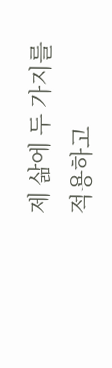제 삶에 두 가지를 적용하고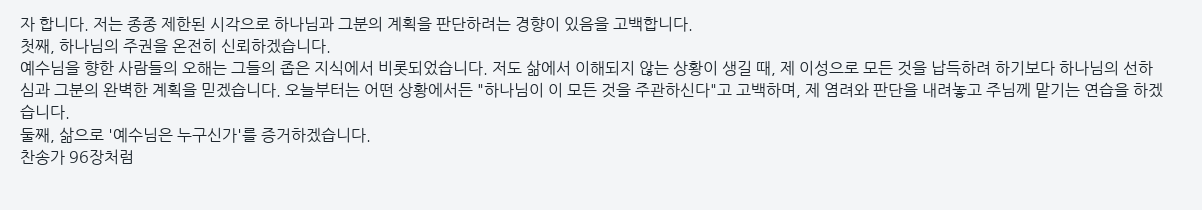자 합니다. 저는 종종 제한된 시각으로 하나님과 그분의 계획을 판단하려는 경향이 있음을 고백합니다.
첫째, 하나님의 주권을 온전히 신뢰하겠습니다.
예수님을 향한 사람들의 오해는 그들의 좁은 지식에서 비롯되었습니다. 저도 삶에서 이해되지 않는 상황이 생길 때, 제 이성으로 모든 것을 납득하려 하기보다 하나님의 선하심과 그분의 완벽한 계획을 믿겠습니다. 오늘부터는 어떤 상황에서든 "하나님이 이 모든 것을 주관하신다"고 고백하며, 제 염려와 판단을 내려놓고 주님께 맡기는 연습을 하겠습니다.
둘째, 삶으로 '예수님은 누구신가'를 증거하겠습니다.
찬송가 96장처럼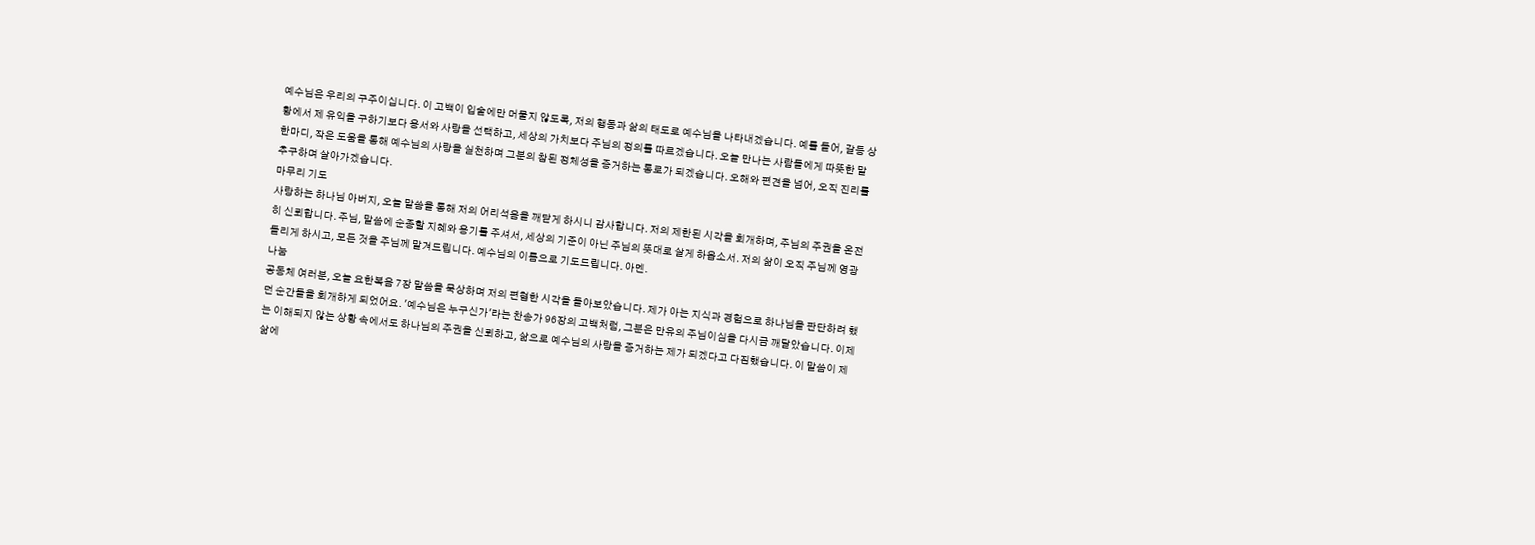예수님은 우리의 구주이십니다. 이 고백이 입술에만 머물지 않도록, 저의 행동과 삶의 태도로 예수님을 나타내겠습니다. 예를 들어, 갈등 상황에서 제 유익을 구하기보다 용서와 사랑을 선택하고, 세상의 가치보다 주님의 정의를 따르겠습니다. 오늘 만나는 사람들에게 따뜻한 말 한마디, 작은 도움을 통해 예수님의 사랑을 실천하며 그분의 참된 정체성을 증거하는 통로가 되겠습니다. 오해와 편견을 넘어, 오직 진리를 추구하며 살아가겠습니다.
마무리 기도
사랑하는 하나님 아버지, 오늘 말씀을 통해 저의 어리석음을 깨닫게 하시니 감사합니다. 저의 제한된 시각을 회개하며, 주님의 주권을 온전히 신뢰합니다. 주님, 말씀에 순종할 지혜와 용기를 주셔서, 세상의 기준이 아닌 주님의 뜻대로 살게 하옵소서. 저의 삶이 오직 주님께 영광 돌리게 하시고, 모든 것을 주님께 맡겨드립니다. 예수님의 이름으로 기도드립니다. 아멘.
나눔
공동체 여러분, 오늘 요한복음 7장 말씀을 묵상하며 저의 편협한 시각을 돌아보았습니다. 제가 아는 지식과 경험으로 하나님을 판단하려 했던 순간들을 회개하게 되었어요. '예수님은 누구신가'라는 찬송가 96장의 고백처럼, 그분은 만유의 주님이심을 다시금 깨달았습니다. 이제는 이해되지 않는 상황 속에서도 하나님의 주권을 신뢰하고, 삶으로 예수님의 사랑을 증거하는 제가 되겠다고 다짐했습니다. 이 말씀이 제 삶에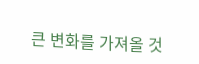큰 변화를 가져올 것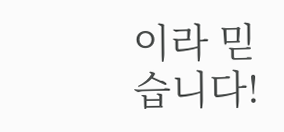이라 믿습니다!